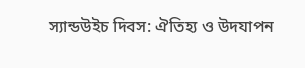স্যান্ডউইচ দিবস: ঐতিহ্য ও উদযাপন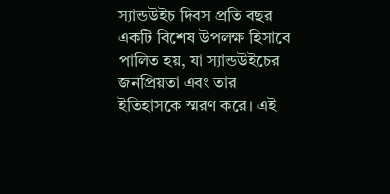স্যান্ডউইচ দিবস প্রতি বছর একটি বিশেষ উপলক্ষ হিসাবে পালিত হয়, যা স্যান্ডউইচের জনপ্রিয়তা এবং তার ইতিহাসকে স্মরণ করে। এই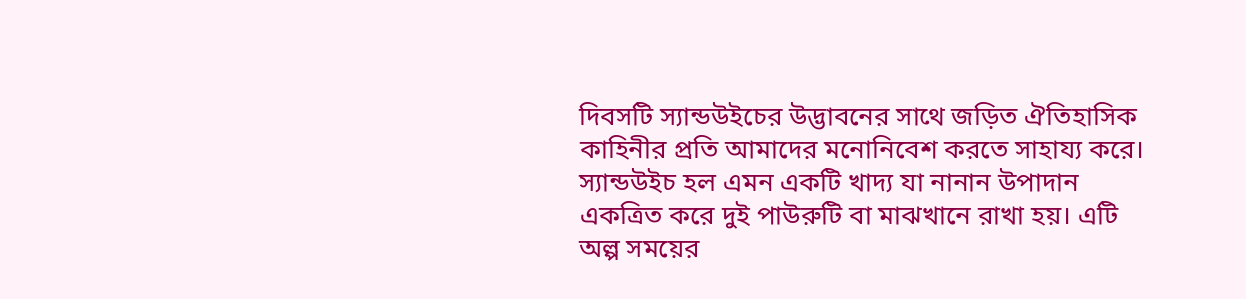দিবসটি স্যান্ডউইচের উদ্ভাবনের সাথে জড়িত ঐতিহাসিক কাহিনীর প্রতি আমাদের মনোনিবেশ করতে সাহায্য করে। স্যান্ডউইচ হল এমন একটি খাদ্য যা নানান উপাদান একত্রিত করে দুই পাউরুটি বা মাঝখানে রাখা হয়। এটি অল্প সময়ের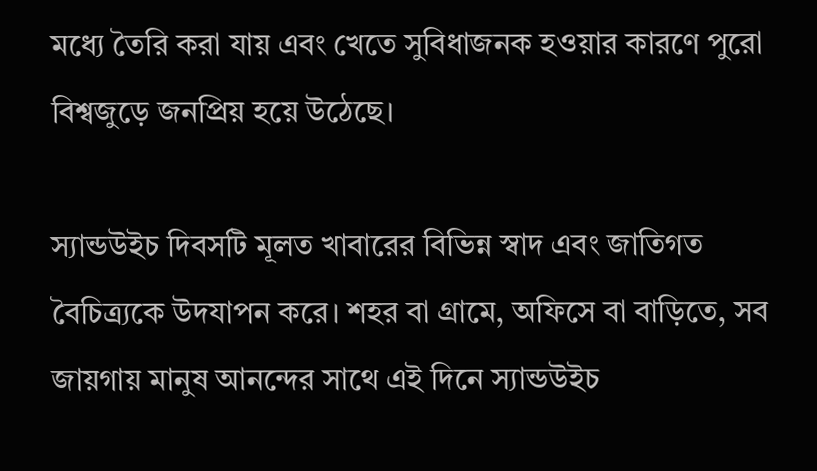মধ্যে তৈরি করা যায় এবং খেতে সুবিধাজনক হওয়ার কারণে পুরো বিশ্বজুড়ে জনপ্রিয় হয়ে উঠেছে।

স্যান্ডউইচ দিবসটি মূলত খাবারের বিভিন্ন স্বাদ এবং জাতিগত বৈচিত্র্যকে উদযাপন করে। শহর বা গ্রামে, অফিসে বা বাড়িতে, সব জায়গায় মানুষ আনন্দের সাথে এই দিনে স্যান্ডউইচ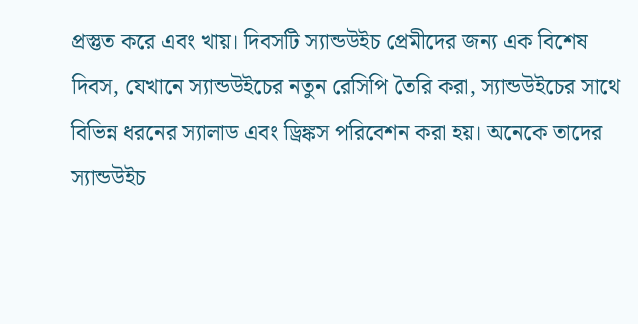প্রস্তুত করে এবং খায়। দিবসটি স্যান্ডউইচ প্রেমীদের জন্য এক বিশেষ দিবস, যেখানে স্যান্ডউইচের নতুন রেসিপি তৈরি করা, স্যান্ডউইচের সাথে বিভিন্ন ধরনের স্যালাড এবং ড্রিঙ্কস পরিবেশন করা হয়। অনেকে তাদের স্যান্ডউইচ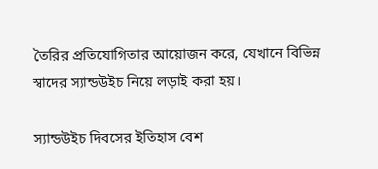তৈরির প্রতিযোগিতার আয়োজন করে, যেখানে বিভিন্ন স্বাদের স্যান্ডউইচ নিয়ে লড়াই করা হয়।

স্যান্ডউইচ দিবসের ইতিহাস বেশ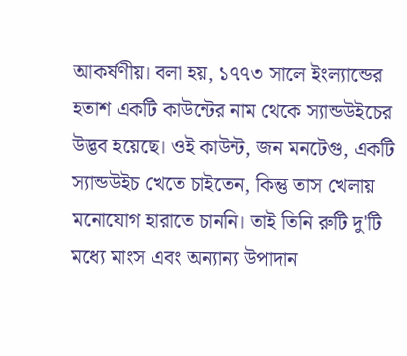আকর্ষণীয়। বলা হয়, ১৭৭৩ সালে ইংল্যান্ডের হতাশ একটি কাউন্টের নাম থেকে স্যান্ডউইচের উদ্ভব হয়েছে। ওই কাউন্ট, জন মনটেগু, একটি স্যান্ডউইচ খেতে চাইতেন, কিন্তু তাস খেলায় মনোযোগ হারাতে চাননি। তাই তিনি রুটি দু'টি মধ্যে মাংস এবং অন্যান্য উপাদান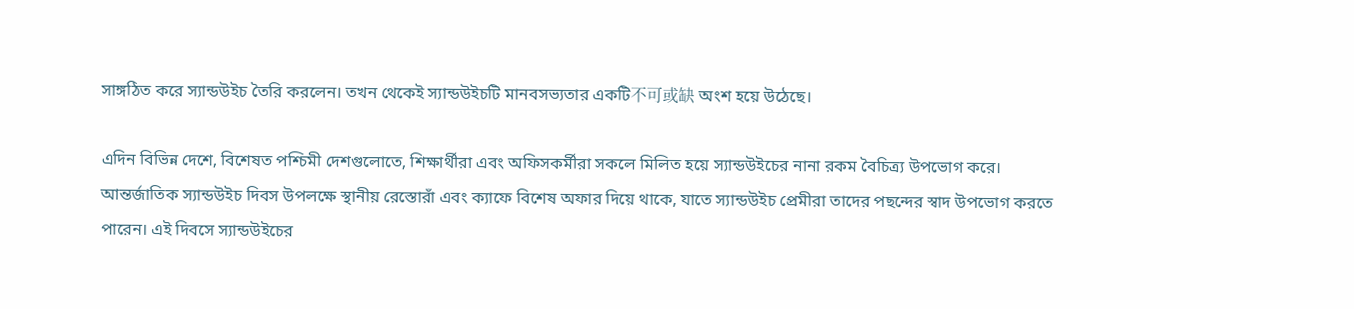সাঙ্গঠিত করে স্যান্ডউইচ তৈরি করলেন। তখন থেকেই স্যান্ডউইচটি মানবসভ্যতার একটি不可或缺 অংশ হয়ে উঠেছে।

এদিন বিভিন্ন দেশে, বিশেষত পশ্চিমী দেশগুলোতে, শিক্ষার্থীরা এবং অফিসকর্মীরা সকলে মিলিত হয়ে স্যান্ডউইচের নানা রকম বৈচিত্র্য উপভোগ করে। আন্তর্জাতিক স্যান্ডউইচ দিবস উপলক্ষে স্থানীয় রেস্তোরাঁ এবং ক্যাফে বিশেষ অফার দিয়ে থাকে, যাতে স্যান্ডউইচ প্রেমীরা তাদের পছন্দের স্বাদ উপভোগ করতে পারেন। এই দিবসে স্যান্ডউইচের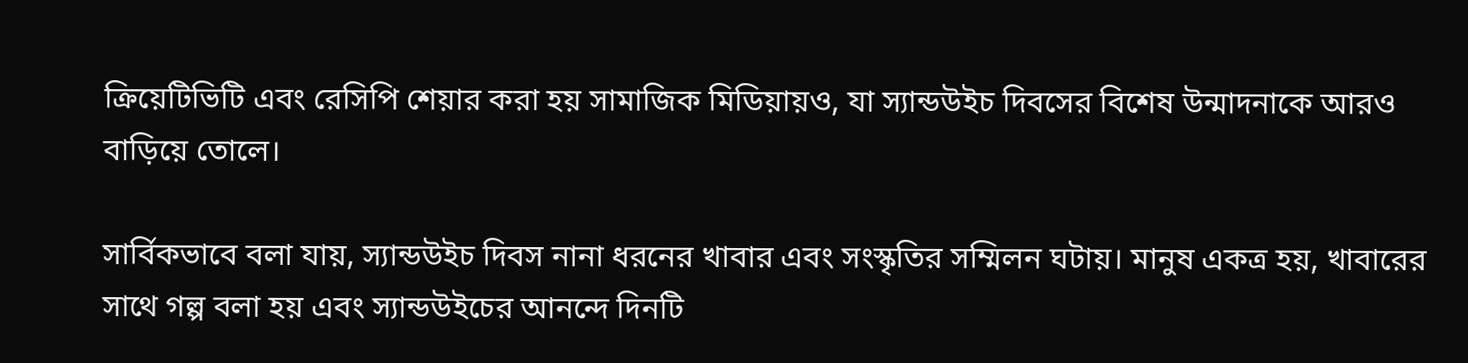ক্রিয়েটিভিটি এবং রেসিপি শেয়ার করা হয় সামাজিক মিডিয়ায়ও, যা স্যান্ডউইচ দিবসের বিশেষ উন্মাদনাকে আরও বাড়িয়ে তোলে।

সার্বিকভাবে বলা যায়, স্যান্ডউইচ দিবস নানা ধরনের খাবার এবং সংস্কৃতির সম্মিলন ঘটায়। মানুষ একত্র হয়, খাবারের সাথে গল্প বলা হয় এবং স্যান্ডউইচের আনন্দে দিনটি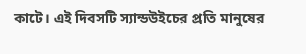কাটে। এই দিবসটি স্যান্ডউইচের প্রতি মানুষের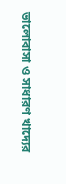ভালোবাসা ও সাধারণ খাদ্যের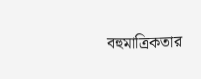বহুমাত্রিকতার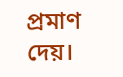প্রমাণ দেয়।